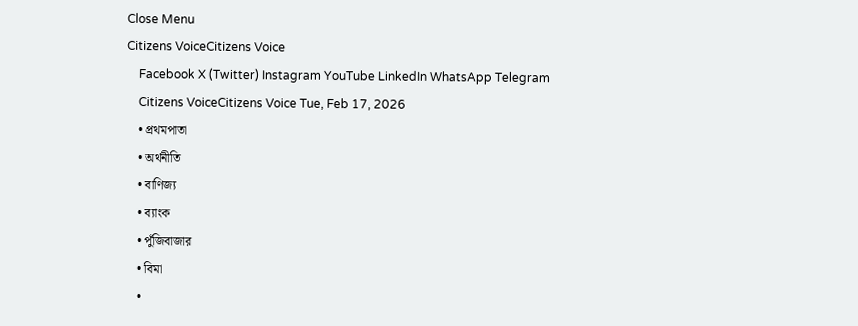Close Menu
Citizens VoiceCitizens Voice
    Facebook X (Twitter) Instagram YouTube LinkedIn WhatsApp Telegram
    Citizens VoiceCitizens Voice Tue, Feb 17, 2026
    • প্রথমপাতা
    • অর্থনীতি
    • বাণিজ্য
    • ব্যাংক
    • পুঁজিবাজার
    • বিমা
    •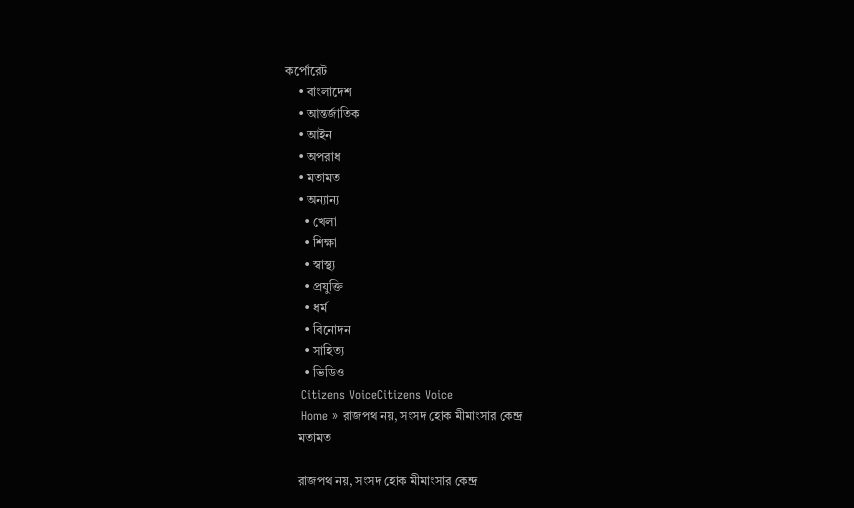কর্পোরেট
    • বাংলাদেশ
    • আন্তর্জাতিক
    • আইন
    • অপরাধ
    • মতামত
    • অন্যান্য
      • খেলা
      • শিক্ষা
      • স্বাস্থ্য
      • প্রযুক্তি
      • ধর্ম
      • বিনোদন
      • সাহিত্য
      • ভিডিও
    Citizens VoiceCitizens Voice
    Home » রাজপথ নয়, সংসদ হোক মীমাংসার কেন্দ্র
    মতামত

    রাজপথ নয়, সংসদ হোক মীমাংসার কেন্দ্র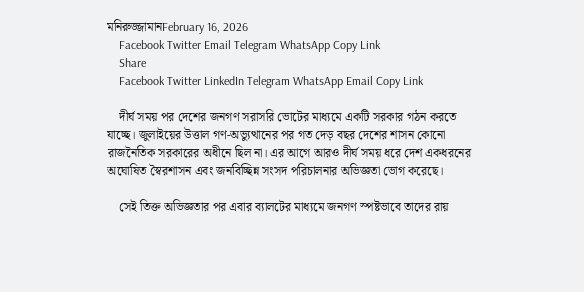মনিরুজ্জামানFebruary 16, 2026
    Facebook Twitter Email Telegram WhatsApp Copy Link
    Share
    Facebook Twitter LinkedIn Telegram WhatsApp Email Copy Link

    দীর্ঘ সময় পর দেশের জনগণ সরাসরি ভোটের মাধ্যমে একটি সরকার গঠন করতে যাচ্ছে। জুলাইয়ের উত্তাল গণ-অভ্যুত্থানের পর গত দেড় বছর দেশের শাসন কোনো রাজনৈতিক সরকারের অধীনে ছিল না। এর আগে আরও দীর্ঘ সময় ধরে দেশ একধরনের অঘোষিত স্বৈরশাসন এবং জনবিচ্ছিন্ন সংসদ পরিচালনার অভিজ্ঞতা ভোগ করেছে।

    সেই তিক্ত অভিজ্ঞতার পর এবার ব্যালটের মাধ্যমে জনগণ স্পষ্টভাবে তাদের রায়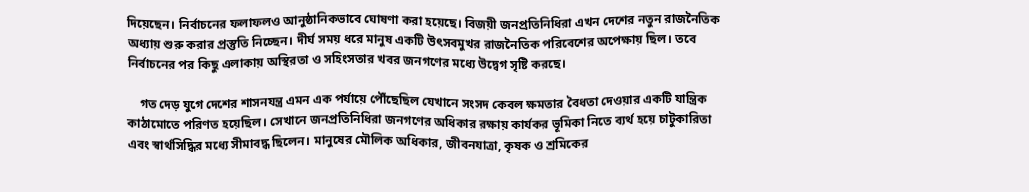দিয়েছেন। নির্বাচনের ফলাফলও আনুষ্ঠানিকভাবে ঘোষণা করা হয়েছে। বিজয়ী জনপ্রতিনিধিরা এখন দেশের নতুন রাজনৈতিক অধ্যায় শুরু করার প্রস্তুতি নিচ্ছেন। দীর্ঘ সময় ধরে মানুষ একটি উৎসবমুখর রাজনৈতিক পরিবেশের অপেক্ষায় ছিল। তবে নির্বাচনের পর কিছু এলাকায় অস্থিরতা ও সহিংসতার খবর জনগণের মধ্যে উদ্বেগ সৃষ্টি করছে।

    গত দেড় যুগে দেশের শাসনযন্ত্র এমন এক পর্যায়ে পৌঁছেছিল যেখানে সংসদ কেবল ক্ষমতার বৈধতা দেওয়ার একটি যান্ত্রিক কাঠামোতে পরিণত হয়েছিল। সেখানে জনপ্রতিনিধিরা জনগণের অধিকার রক্ষায় কার্যকর ভূমিকা নিতে ব্যর্থ হয়ে চাটুকারিতা এবং স্বার্থসিদ্ধির মধ্যে সীমাবদ্ধ ছিলেন। মানুষের মৌলিক অধিকার, জীবনযাত্রা, কৃষক ও শ্রমিকের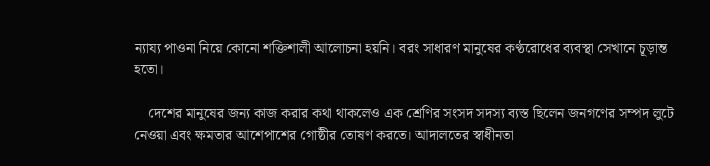ন্যায্য পাওনা নিয়ে কোনো শক্তিশালী আলোচনা হয়নি। বরং সাধারণ মানুষের কণ্ঠরোধের ব্যবস্থা সেখানে চূড়ান্ত হতো।

    দেশের মানুষের জন্য কাজ করার কথা থাকলেও এক শ্রেণির সংসদ সদস্য ব্যস্ত ছিলেন জনগণের সম্পদ লুটে নেওয়া এবং ক্ষমতার আশেপাশের গোষ্ঠীর তোষণ করতে। আদালতের স্বাধীনতা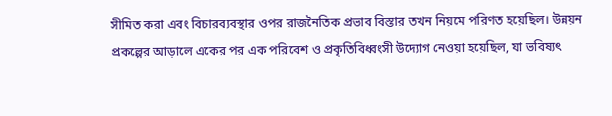সীমিত করা এবং বিচারব্যবস্থার ওপর রাজনৈতিক প্রভাব বিস্তার তখন নিয়মে পরিণত হয়েছিল। উন্নয়ন প্রকল্পের আড়ালে একের পর এক পরিবেশ ও প্রকৃতিবিধ্বংসী উদ্যোগ নেওয়া হয়েছিল, যা ভবিষ্যৎ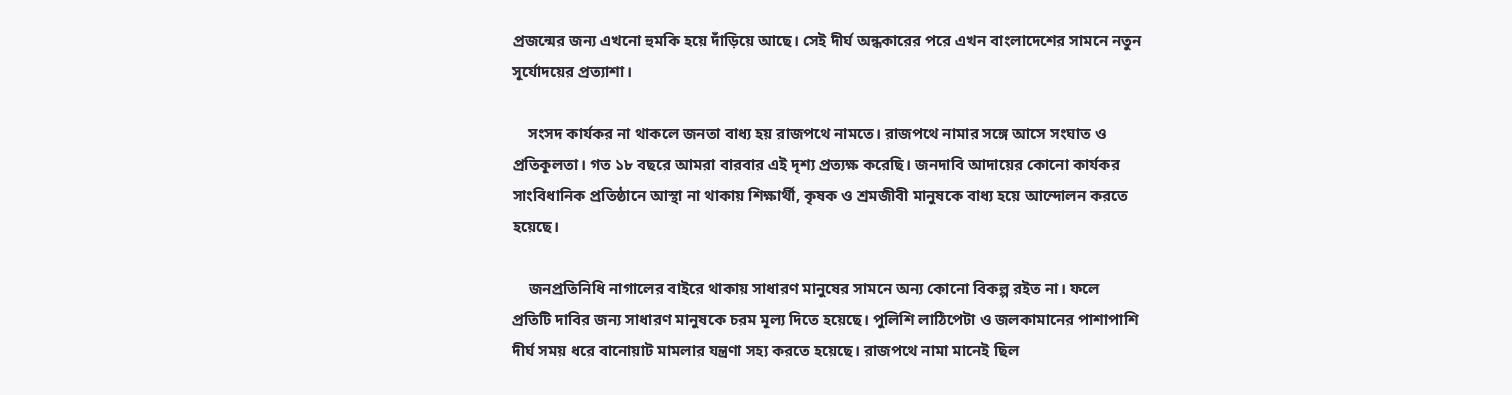প্রজন্মের জন্য এখনো হুমকি হয়ে দাঁড়িয়ে আছে। সেই দীর্ঘ অন্ধকারের পরে এখন বাংলাদেশের সামনে নতুন সূর্যোদয়ের প্রত্যাশা।

    সংসদ কার্যকর না থাকলে জনতা বাধ্য হয় রাজপথে নামতে। রাজপথে নামার সঙ্গে আসে সংঘাত ও প্রতিকূলতা। গত ১৮ বছরে আমরা বারবার এই দৃশ্য প্রত্যক্ষ করেছি। জনদাবি আদায়ের কোনো কার্যকর সাংবিধানিক প্রতিষ্ঠানে আস্থা না থাকায় শিক্ষার্থী, কৃষক ও শ্রমজীবী মানুষকে বাধ্য হয়ে আন্দোলন করতে হয়েছে।

    জনপ্রতিনিধি নাগালের বাইরে থাকায় সাধারণ মানুষের সামনে অন্য কোনো বিকল্প রইত না। ফলে প্রতিটি দাবির জন্য সাধারণ মানুষকে চরম মূল্য দিতে হয়েছে। পুলিশি লাঠিপেটা ও জলকামানের পাশাপাশি দীর্ঘ সময় ধরে বানোয়াট মামলার যন্ত্রণা সহ্য করতে হয়েছে। রাজপথে নামা মানেই ছিল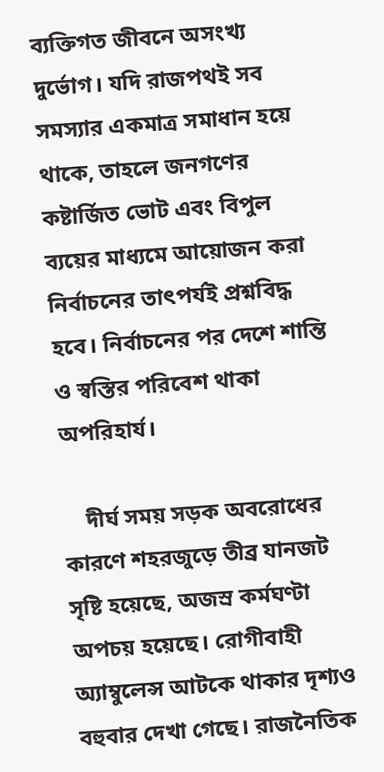ব্যক্তিগত জীবনে অসংখ্য দুর্ভোগ। যদি রাজপথই সব সমস্যার একমাত্র সমাধান হয়ে থাকে, তাহলে জনগণের কষ্টার্জিত ভোট এবং বিপুল ব্যয়ের মাধ্যমে আয়োজন করা নির্বাচনের তাৎপর্যই প্রশ্নবিদ্ধ হবে। নির্বাচনের পর দেশে শান্তি ও স্বস্তির পরিবেশ থাকা অপরিহার্য।

    দীর্ঘ সময় সড়ক অবরোধের কারণে শহরজুড়ে তীব্র যানজট সৃষ্টি হয়েছে, অজস্র কর্মঘণ্টা অপচয় হয়েছে। রোগীবাহী অ্যাম্বুলেন্স আটকে থাকার দৃশ্যও বহুবার দেখা গেছে। রাজনৈতিক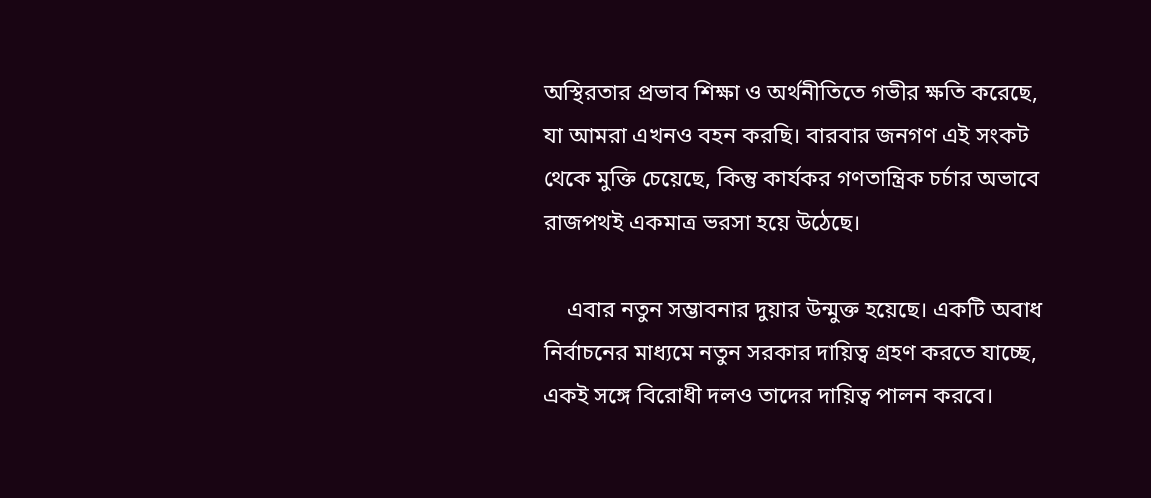অস্থিরতার প্রভাব শিক্ষা ও অর্থনীতিতে গভীর ক্ষতি করেছে, যা আমরা এখনও বহন করছি। বারবার জনগণ এই সংকট থেকে মুক্তি চেয়েছে, কিন্তু কার্যকর গণতান্ত্রিক চর্চার অভাবে রাজপথই একমাত্র ভরসা হয়ে উঠেছে।

    এবার নতুন সম্ভাবনার দুয়ার উন্মুক্ত হয়েছে। একটি অবাধ নির্বাচনের মাধ্যমে নতুন সরকার দায়িত্ব গ্রহণ করতে যাচ্ছে, একই সঙ্গে বিরোধী দলও তাদের দায়িত্ব পালন করবে।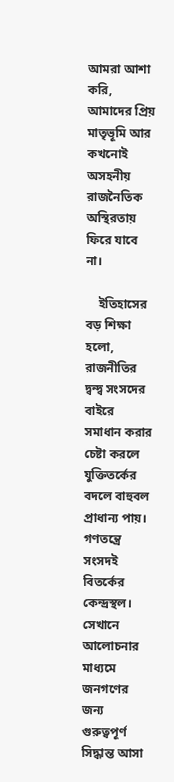আমরা আশা করি, আমাদের প্রিয় মাতৃভূমি আর কখনোই অসহনীয় রাজনৈতিক অস্থিরতায় ফিরে যাবে না।

    ইতিহাসের বড় শিক্ষা হলো, রাজনীতির দ্বন্দ্ব সংসদের বাইরে সমাধান করার চেষ্টা করলে যুক্তিতর্কের বদলে বাহুবল প্রাধান্য পায়। গণতন্ত্রে সংসদই বিতর্কের কেন্দ্রস্থল। সেখানে আলোচনার মাধ্যমে জনগণের জন্য গুরুত্বপূর্ণ সিদ্ধান্ত আসা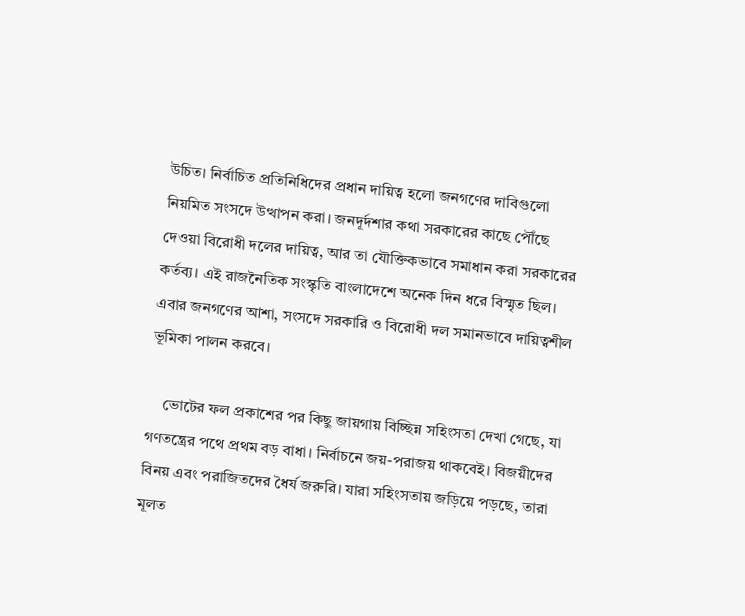উচিত। নির্বাচিত প্রতিনিধিদের প্রধান দায়িত্ব হলো জনগণের দাবিগুলো নিয়মিত সংসদে উত্থাপন করা। জনদূর্দশার কথা সরকারের কাছে পৌঁছে দেওয়া বিরোধী দলের দায়িত্ব, আর তা যৌক্তিকভাবে সমাধান করা সরকারের কর্তব্য। এই রাজনৈতিক সংস্কৃতি বাংলাদেশে অনেক দিন ধরে বিস্মৃত ছিল। এবার জনগণের আশা, সংসদে সরকারি ও বিরোধী দল সমানভাবে দায়িত্বশীল ভূমিকা পালন করবে।

    ভোটের ফল প্রকাশের পর কিছু জায়গায় বিচ্ছিন্ন সহিংসতা দেখা গেছে, যা গণতন্ত্রের পথে প্রথম বড় বাধা। নির্বাচনে জয়-পরাজয় থাকবেই। বিজয়ীদের বিনয় এবং পরাজিতদের ধৈর্য জরুরি। যারা সহিংসতায় জড়িয়ে পড়ছে, তারা মূলত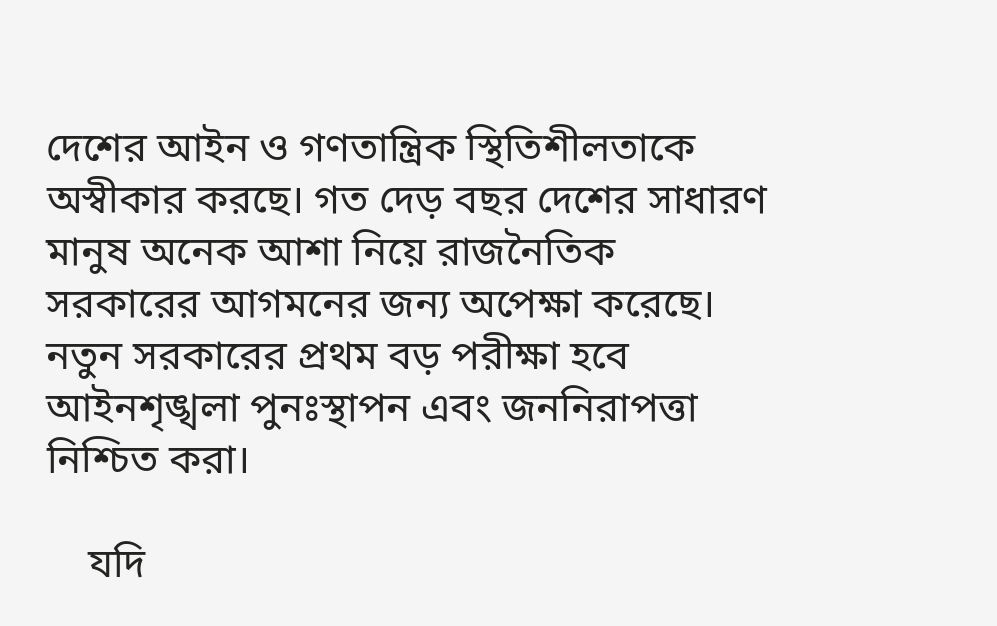দেশের আইন ও গণতান্ত্রিক স্থিতিশীলতাকে অস্বীকার করছে। গত দেড় বছর দেশের সাধারণ মানুষ অনেক আশা নিয়ে রাজনৈতিক সরকারের আগমনের জন্য অপেক্ষা করেছে। নতুন সরকারের প্রথম বড় পরীক্ষা হবে আইনশৃঙ্খলা পুনঃস্থাপন এবং জননিরাপত্তা নিশ্চিত করা।

    যদি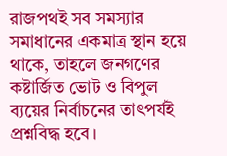রাজপথই সব সমস্যার সমাধানের একমাত্র স্থান হয়ে থাকে, তাহলে জনগণের কষ্টার্জিত ভোট ও বিপুল ব্যয়ের নির্বাচনের তাৎপর্যই প্রশ্নবিদ্ধ হবে।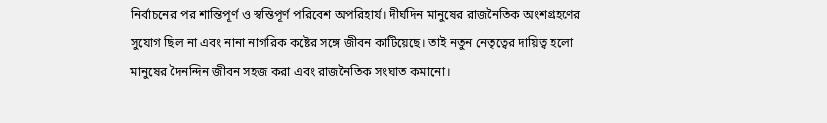নির্বাচনের পর শান্তিপূর্ণ ও স্বস্তিপূর্ণ পরিবেশ অপরিহার্য। দীর্ঘদিন মানুষের রাজনৈতিক অংশগ্রহণের সুযোগ ছিল না এবং নানা নাগরিক কষ্টের সঙ্গে জীবন কাটিয়েছে। তাই নতুন নেতৃত্বের দায়িত্ব হলো মানুষের দৈনন্দিন জীবন সহজ করা এবং রাজনৈতিক সংঘাত কমানো।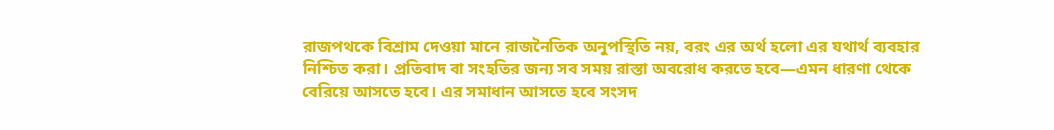রাজপথকে বিশ্রাম দেওয়া মানে রাজনৈতিক অনুপস্থিতি নয়, বরং এর অর্থ হলো এর যথার্থ ব্যবহার নিশ্চিত করা। প্রতিবাদ বা সংহতির জন্য সব সময় রাস্তা অবরোধ করতে হবে—এমন ধারণা থেকে বেরিয়ে আসতে হবে। এর সমাধান আসতে হবে সংসদ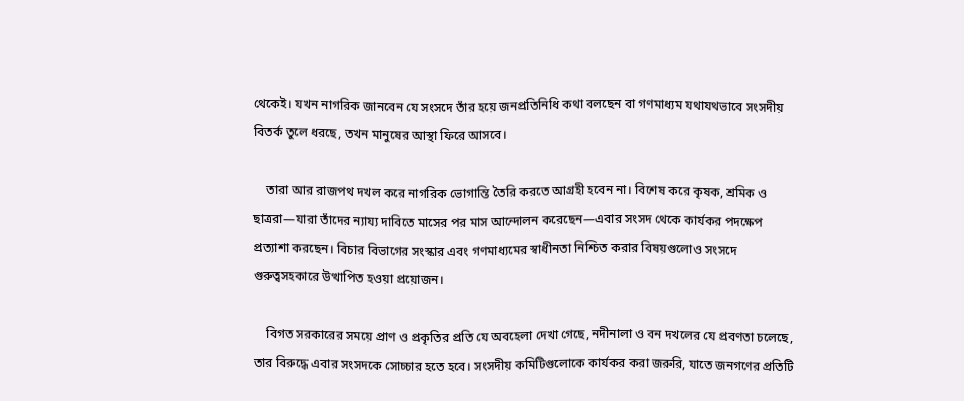থেকেই। যখন নাগরিক জানবেন যে সংসদে তাঁর হয়ে জনপ্রতিনিধি কথা বলছেন বা গণমাধ্যম যথাযথভাবে সংসদীয় বিতর্ক তুলে ধরছে, তখন মানুষের আস্থা ফিরে আসবে।

    তারা আর রাজপথ দখল করে নাগরিক ভোগান্তি তৈরি করতে আগ্রহী হবেন না। বিশেষ করে কৃষক, শ্রমিক ও ছাত্ররা—যারা তাঁদের ন্যায্য দাবিতে মাসের পর মাস আন্দোলন করেছেন—এবার সংসদ থেকে কার্যকর পদক্ষেপ প্রত্যাশা করছেন। বিচার বিভাগের সংস্কার এবং গণমাধ্যমের স্বাধীনতা নিশ্চিত করার বিষয়গুলোও সংসদে গুরুত্বসহকারে উত্থাপিত হওয়া প্রয়োজন।

    বিগত সরকারের সময়ে প্রাণ ও প্রকৃতির প্রতি যে অবহেলা দেখা গেছে, নদীনালা ও বন দখলের যে প্রবণতা চলেছে, তার বিরুদ্ধে এবার সংসদকে সোচ্চার হতে হবে। সংসদীয় কমিটিগুলোকে কার্যকর করা জরুরি, যাতে জনগণের প্রতিটি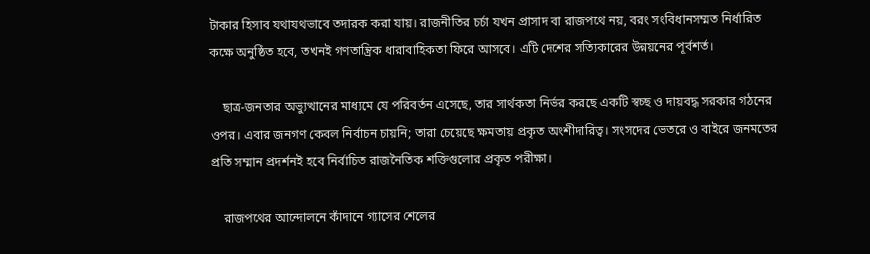টাকার হিসাব যথাযথভাবে তদারক করা যায়। রাজনীতির চর্চা যখন প্রাসাদ বা রাজপথে নয়, বরং সংবিধানসম্মত নির্ধারিত কক্ষে অনুষ্ঠিত হবে, তখনই গণতান্ত্রিক ধারাবাহিকতা ফিরে আসবে। এটি দেশের সত্যিকারের উন্নয়নের পূর্বশর্ত।

    ছাত্র-জনতার অভ্যুত্থানের মাধ্যমে যে পরিবর্তন এসেছে, তার সার্থকতা নির্ভর করছে একটি স্বচ্ছ ও দায়বদ্ধ সরকার গঠনের ওপর। এবার জনগণ কেবল নির্বাচন চায়নি; তারা চেয়েছে ক্ষমতায় প্রকৃত অংশীদারিত্ব। সংসদের ভেতরে ও বাইরে জনমতের প্রতি সম্মান প্রদর্শনই হবে নির্বাচিত রাজনৈতিক শক্তিগুলোর প্রকৃত পরীক্ষা।

    রাজপথের আন্দোলনে কাঁদানে গ্যাসের শেলের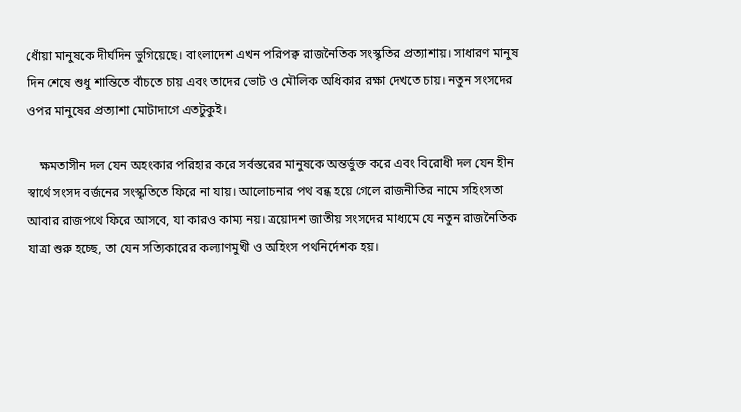ধোঁয়া মানুষকে দীর্ঘদিন ভুগিয়েছে। বাংলাদেশ এখন পরিপক্ব রাজনৈতিক সংস্কৃতির প্রত্যাশায়। সাধারণ মানুষ দিন শেষে শুধু শান্তিতে বাঁচতে চায় এবং তাদের ভোট ও মৌলিক অধিকার রক্ষা দেখতে চায়। নতুন সংসদের ওপর মানুষের প্রত্যাশা মোটাদাগে এতটুকুই।

    ক্ষমতাসীন দল যেন অহংকার পরিহার করে সর্বস্তরের মানুষকে অন্তর্ভুক্ত করে এবং বিরোধী দল যেন হীন স্বার্থে সংসদ বর্জনের সংস্কৃতিতে ফিরে না যায়। আলোচনার পথ বন্ধ হয়ে গেলে রাজনীতির নামে সহিংসতা আবার রাজপথে ফিরে আসবে, যা কারও কাম্য নয়। ত্রয়োদশ জাতীয় সংসদের মাধ্যমে যে নতুন রাজনৈতিক যাত্রা শুরু হচ্ছে, তা যেন সত্যিকারের কল্যাণমুখী ও অহিংস পথনির্দেশক হয়।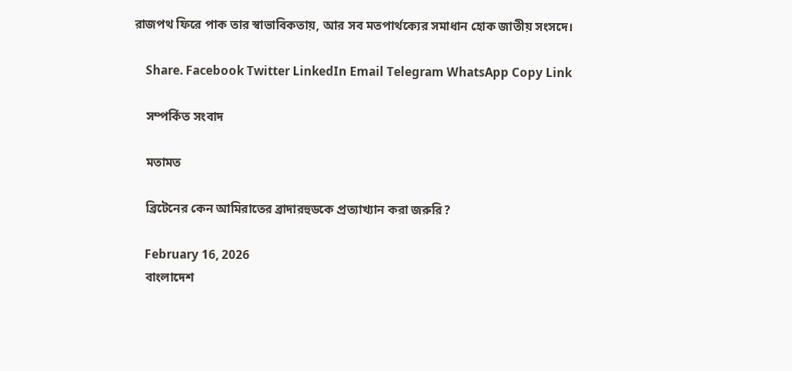রাজপথ ফিরে পাক তার স্বাভাবিকতায়, আর সব মতপার্থক্যের সমাধান হোক জাতীয় সংসদে।

    Share. Facebook Twitter LinkedIn Email Telegram WhatsApp Copy Link

    সম্পর্কিত সংবাদ

    মতামত

    ব্রিটেনের কেন আমিরাতের ব্রাদারহুডকে প্রত্যাখ্যান করা জরুরি?

    February 16, 2026
    বাংলাদেশ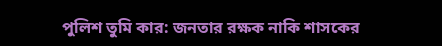পুলিশ তুমি কার: জনতার রক্ষক নাকি শাসকের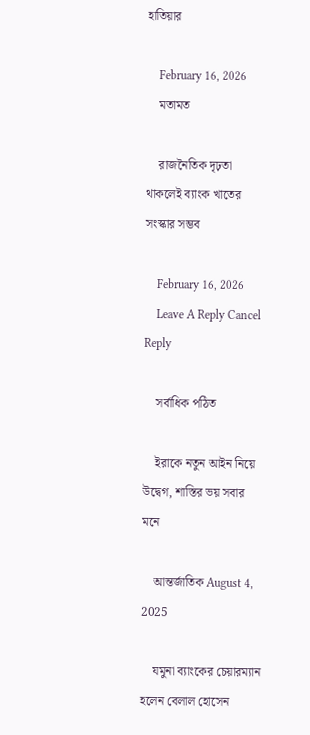হাতিয়ার

    February 16, 2026
    মতামত

    রাজনৈতিক দৃঢ়তা থাকলেই ব্যাংক খাতের সংস্কার সম্ভব

    February 16, 2026
    Leave A Reply Cancel Reply

    সর্বাধিক পঠিত

    ইরাকে নতুন আইন নিয়ে উদ্বেগ, শাস্তির ভয় সবার মনে

    আন্তর্জাতিক August 4, 2025

    যমুনা ব্যাংকের চেয়ারম্যান হলেন বেলাল হোসেন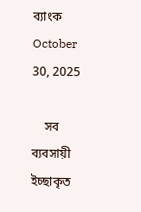ব্যাংক October 30, 2025

    সব ব্যবসায়ী ইচ্ছাকৃত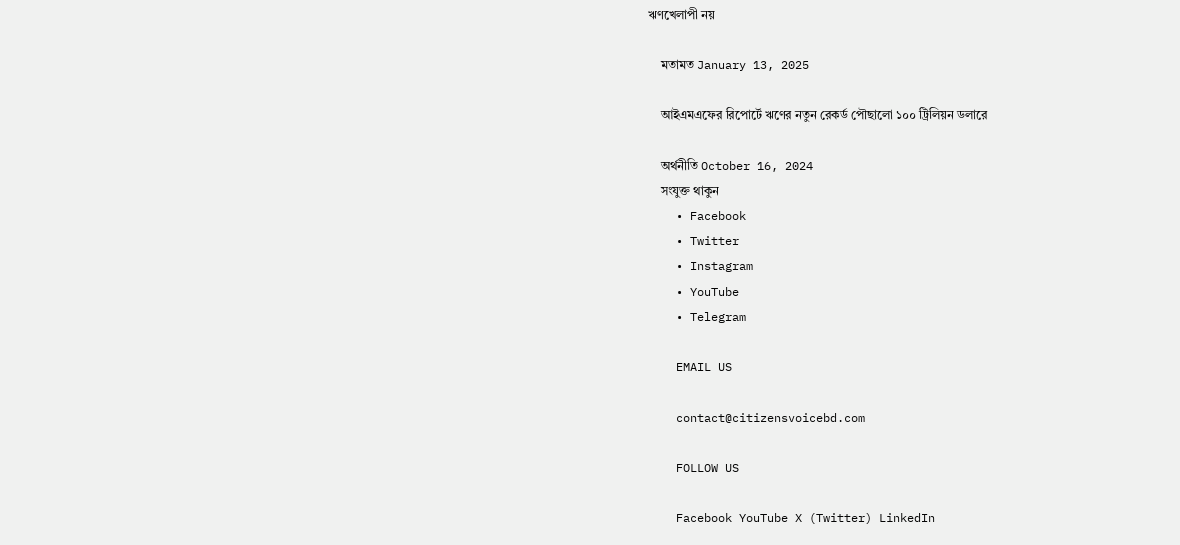ঋণখেলাপী নয়

    মতামত January 13, 2025

    আইএমএফের রিপোর্টে ঋণের নতুন রেকর্ড পৌছালো ১০০ ট্রিলিয়ন ডলারে

    অর্থনীতি October 16, 2024
    সংযুক্ত থাকুন
    • Facebook
    • Twitter
    • Instagram
    • YouTube
    • Telegram

    EMAIL US

    contact@citizensvoicebd.com

    FOLLOW US

    Facebook YouTube X (Twitter) LinkedIn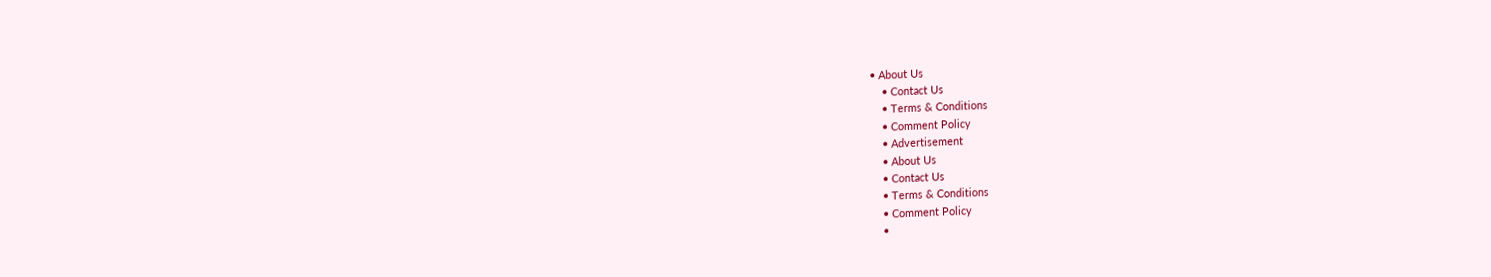• About Us
    • Contact Us
    • Terms & Conditions
    • Comment Policy
    • Advertisement
    • About Us
    • Contact Us
    • Terms & Conditions
    • Comment Policy
    •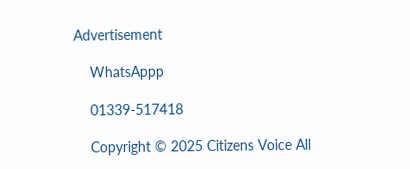Advertisement

    WhatsAppp

    01339-517418

    Copyright © 2025 Citizens Voice All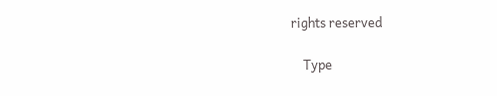rights reserved

    Type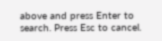above and press Enter to search. Press Esc to cancel.